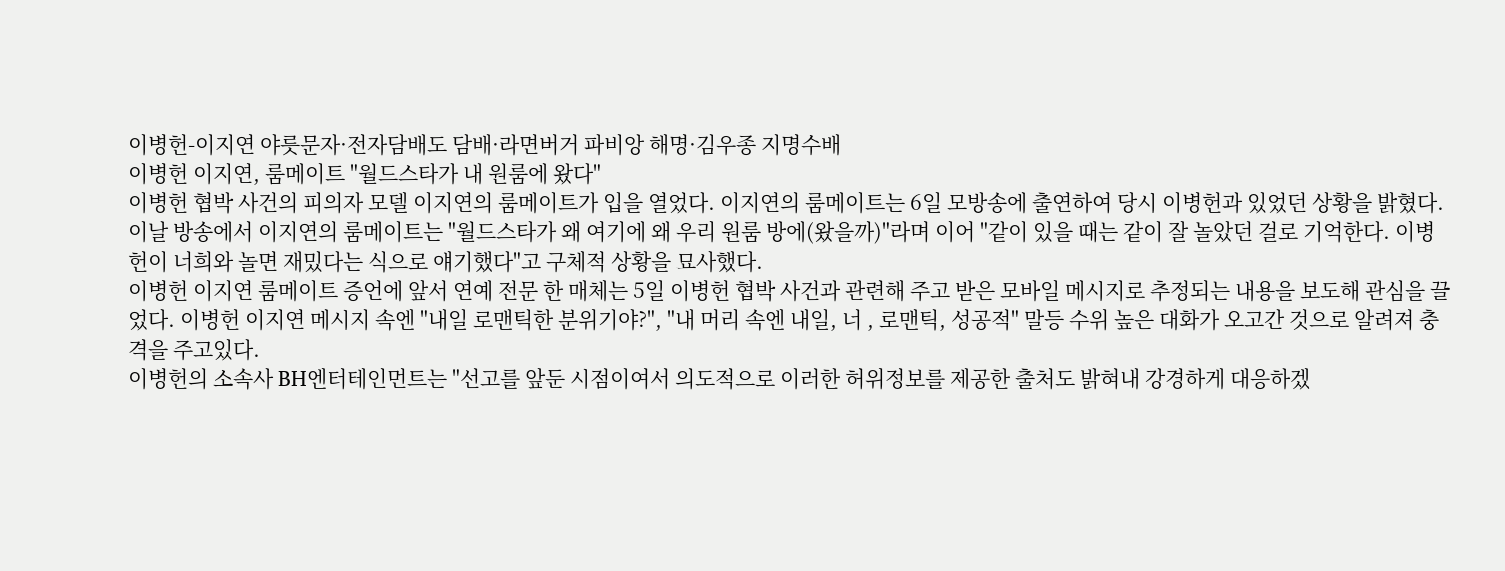이병헌-이지연 야릇문자·전자담배도 담배·라면버거 파비앙 해명·김우종 지명수배
이병헌 이지연, 룸메이트 "월드스타가 내 원룸에 왔다"
이병헌 협박 사건의 피의자 모델 이지연의 룸메이트가 입을 열었다. 이지연의 룸메이트는 6일 모방송에 출연하여 당시 이병헌과 있었던 상황을 밝혔다.
이날 방송에서 이지연의 룸메이트는 "월드스타가 왜 여기에 왜 우리 원룸 방에(왔을까)"라며 이어 "같이 있을 때는 같이 잘 놀았던 걸로 기억한다. 이병헌이 너희와 놀면 재밌다는 식으로 얘기했다"고 구체적 상황을 묘사했다.
이병헌 이지연 룸메이트 증언에 앞서 연예 전문 한 매체는 5일 이병헌 협박 사건과 관련해 주고 받은 모바일 메시지로 추정되는 내용을 보도해 관심을 끌었다. 이병헌 이지연 메시지 속엔 "내일 로맨틱한 분위기야?", "내 머리 속엔 내일, 너 , 로맨틱, 성공적" 말등 수위 높은 대화가 오고간 것으로 알려져 충격을 주고있다.
이병헌의 소속사 BH엔터테인먼트는 "선고를 앞둔 시점이여서 의도적으로 이러한 허위정보를 제공한 출처도 밝혀내 강경하게 대응하겠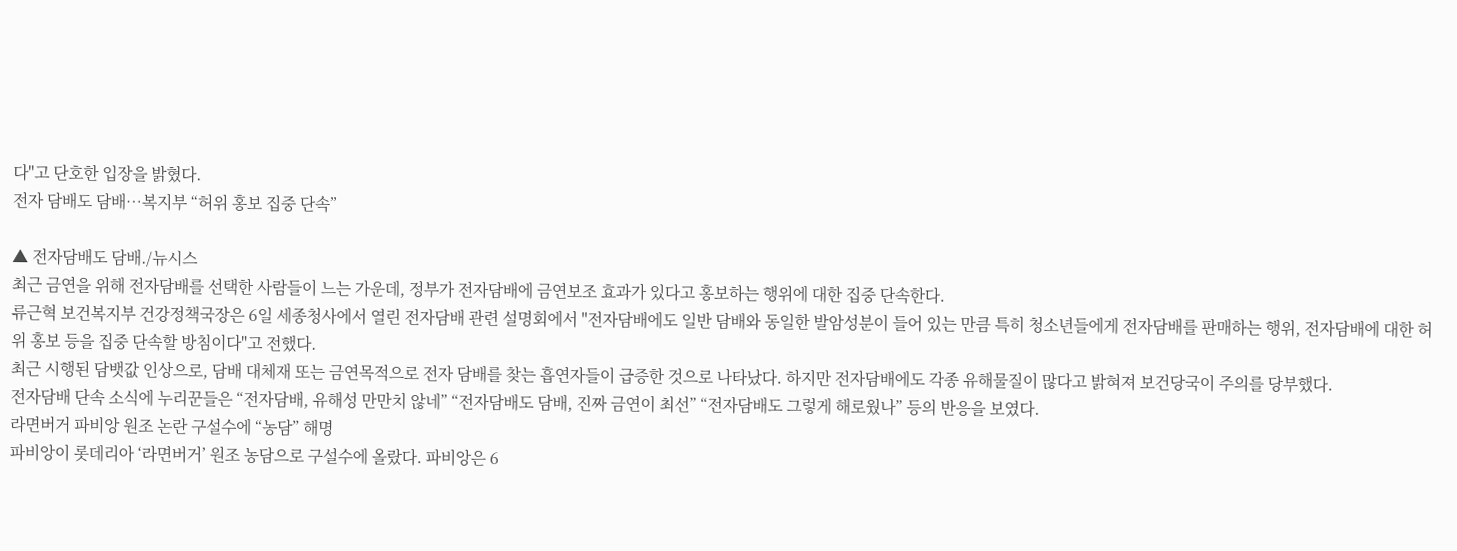다"고 단호한 입장을 밝혔다.
전자 담배도 담배…복지부 “허위 홍보 집중 단속”

▲ 전자담배도 담배./뉴시스
최근 금연을 위해 전자담배를 선택한 사람들이 느는 가운데, 정부가 전자담배에 금연보조 효과가 있다고 홍보하는 행위에 대한 집중 단속한다.
류근혁 보건복지부 건강정책국장은 6일 세종청사에서 열린 전자담배 관련 설명회에서 "전자담배에도 일반 담배와 동일한 발암성분이 들어 있는 만큼 특히 청소년들에게 전자담배를 판매하는 행위, 전자담배에 대한 허위 홍보 등을 집중 단속할 방침이다"고 전했다.
최근 시행된 담뱃값 인상으로, 담배 대체재 또는 금연목적으로 전자 담배를 찾는 흡연자들이 급증한 것으로 나타났다. 하지만 전자담배에도 각종 유해물질이 많다고 밝혀져 보건당국이 주의를 당부했다.
전자담배 단속 소식에 누리꾼들은 “전자담배, 유해성 만만치 않네” “전자담배도 담배, 진짜 금연이 최선” “전자담배도 그렇게 해로웠나” 등의 반응을 보였다.
라면버거 파비앙 원조 논란 구설수에 “농담” 해명
파비앙이 롯데리아 ‘라면버거’ 원조 농담으로 구설수에 올랐다. 파비앙은 6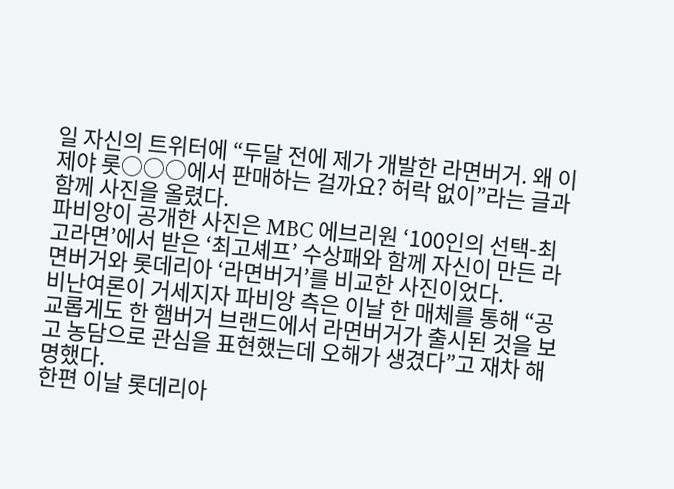일 자신의 트위터에 “두달 전에 제가 개발한 라면버거. 왜 이제야 롯○○○에서 판매하는 걸까요? 허락 없이”라는 글과 함께 사진을 올렸다.
파비앙이 공개한 사진은 MBC 에브리원 ‘100인의 선택-최고라면’에서 받은 ‘최고셰프’ 수상패와 함께 자신이 만든 라면버거와 롯데리아 ‘라면버거’를 비교한 사진이었다.
비난여론이 거세지자 파비앙 측은 이날 한 매체를 통해 “공교롭게도 한 햄버거 브랜드에서 라면버거가 출시된 것을 보고 농담으로 관심을 표현했는데 오해가 생겼다”고 재차 해명했다.
한편 이날 롯데리아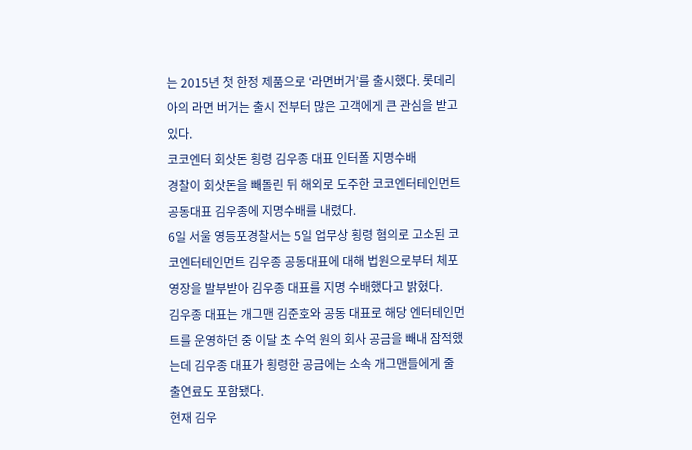는 2015년 첫 한정 제품으로 ‘라면버거’를 출시했다. 롯데리아의 라면 버거는 출시 전부터 많은 고객에게 큰 관심을 받고 있다.
코코엔터 회삿돈 횡령 김우종 대표 인터폴 지명수배
경찰이 회삿돈을 빼돌린 뒤 해외로 도주한 코코엔터테인먼트 공동대표 김우종에 지명수배를 내렸다.
6일 서울 영등포경찰서는 5일 업무상 횡령 혐의로 고소된 코코엔터테인먼트 김우종 공동대표에 대해 법원으로부터 체포영장을 발부받아 김우종 대표를 지명 수배했다고 밝혔다.
김우종 대표는 개그맨 김준호와 공동 대표로 해당 엔터테인먼트를 운영하던 중 이달 초 수억 원의 회사 공금을 빼내 잠적했는데 김우종 대표가 횡령한 공금에는 소속 개그맨들에게 줄 출연료도 포함됐다.
현재 김우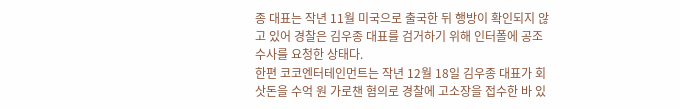종 대표는 작년 11월 미국으로 출국한 뒤 행방이 확인되지 않고 있어 경찰은 김우종 대표를 검거하기 위해 인터폴에 공조 수사를 요청한 상태다.
한편 코코엔터테인먼트는 작년 12월 18일 김우종 대표가 회삿돈을 수억 원 가로챈 혐의로 경찰에 고소장을 접수한 바 있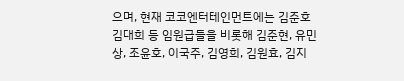으며, 현재 코코엔터테인먼트에는 김준호 김대희 등 임원급들을 비롯해 김준현, 유민상, 조윤호, 이국주, 김영희, 김원효, 김지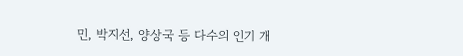민, 박지선, 양상국 등 다수의 인기 개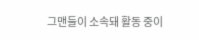그맨들이 소속돼 활동 중이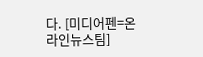다. [미디어펜=온라인뉴스팀]